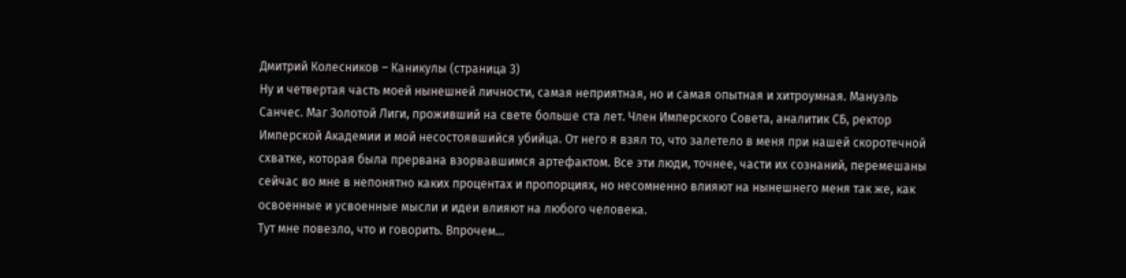Дмитрий Колесников – Каникулы (страница 3)
Ну и четвертая часть моей нынешней личности, самая неприятная, но и самая опытная и хитроумная. Мануэль Санчес. Маг Золотой Лиги, проживший на свете больше ста лет. Член Имперского Совета, аналитик СБ, ректор Имперской Академии и мой несостоявшийся убийца. От него я взял то, что залетело в меня при нашей скоротечной схватке, которая была прервана взорвавшимся артефактом. Все эти люди, точнее, части их сознаний, перемешаны сейчас во мне в непонятно каких процентах и пропорциях, но несомненно влияют на нынешнего меня так же, как освоенные и усвоенные мысли и идеи влияют на любого человека.
Тут мне повезло, что и говорить. Впрочем...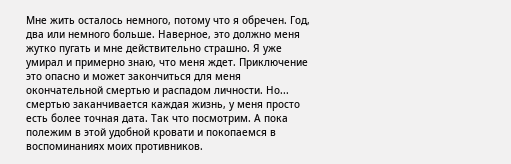Мне жить осталось немного, потому что я обречен. Год, два или немного больше. Наверное, это должно меня жутко пугать и мне действительно страшно. Я уже умирал и примерно знаю, что меня ждет. Приключение это опасно и может закончиться для меня окончательной смертью и распадом личности. Но... смертью заканчивается каждая жизнь, у меня просто есть более точная дата. Так что посмотрим. А пока полежим в этой удобной кровати и покопаемся в воспоминаниях моих противников.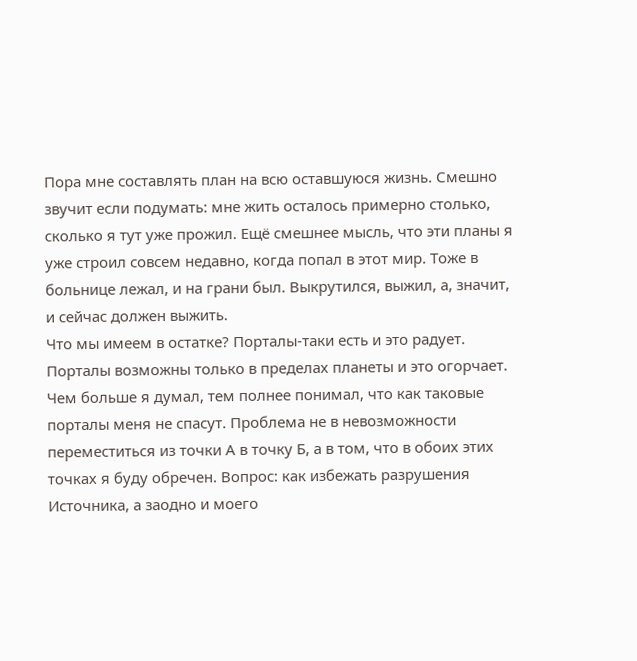Пора мне составлять план на всю оставшуюся жизнь. Смешно звучит если подумать: мне жить осталось примерно столько, сколько я тут уже прожил. Ещё смешнее мысль, что эти планы я уже строил совсем недавно, когда попал в этот мир. Тоже в больнице лежал, и на грани был. Выкрутился, выжил, а, значит, и сейчас должен выжить.
Что мы имеем в остатке? Порталы-таки есть и это радует. Порталы возможны только в пределах планеты и это огорчает. Чем больше я думал, тем полнее понимал, что как таковые порталы меня не спасут. Проблема не в невозможности переместиться из точки А в точку Б, а в том, что в обоих этих точках я буду обречен. Вопрос: как избежать разрушения Источника, а заодно и моего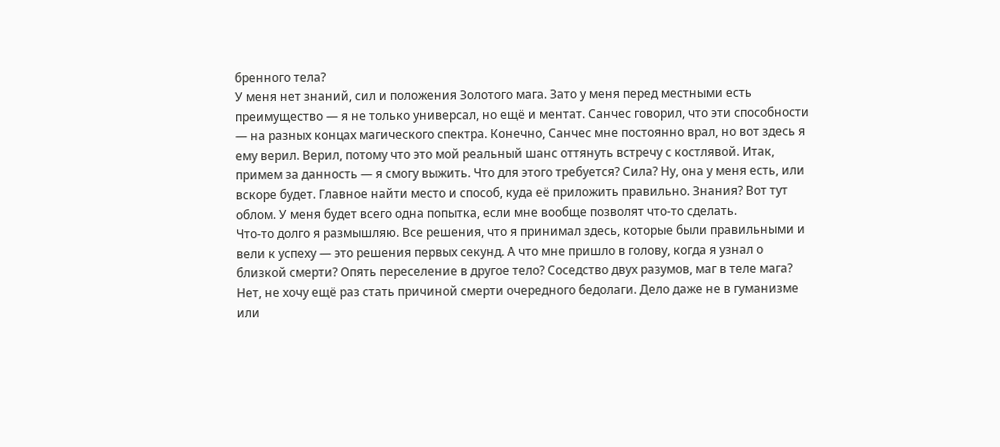бренного тела?
У меня нет знаний, сил и положения Золотого мага. Зато у меня перед местными есть преимущество — я не только универсал, но ещё и ментат. Санчес говорил, что эти способности — на разных концах магического спектра. Конечно, Санчес мне постоянно врал, но вот здесь я ему верил. Верил, потому что это мой реальный шанс оттянуть встречу с костлявой. Итак, примем за данность — я смогу выжить. Что для этого требуется? Сила? Ну, она у меня есть, или вскоре будет. Главное найти место и способ, куда её приложить правильно. Знания? Вот тут облом. У меня будет всего одна попытка, если мне вообще позволят что-то сделать.
Что-то долго я размышляю. Все решения, что я принимал здесь, которые были правильными и вели к успеху — это решения первых секунд. А что мне пришло в голову, когда я узнал о близкой смерти? Опять переселение в другое тело? Соседство двух разумов, маг в теле мага? Нет, не хочу ещё раз стать причиной смерти очередного бедолаги. Дело даже не в гуманизме или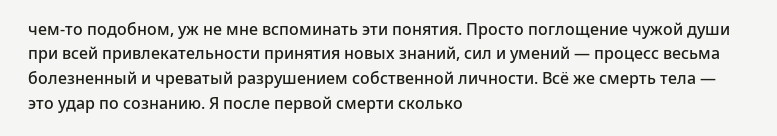чем-то подобном, уж не мне вспоминать эти понятия. Просто поглощение чужой души при всей привлекательности принятия новых знаний, сил и умений — процесс весьма болезненный и чреватый разрушением собственной личности. Всё же смерть тела — это удар по сознанию. Я после первой смерти сколько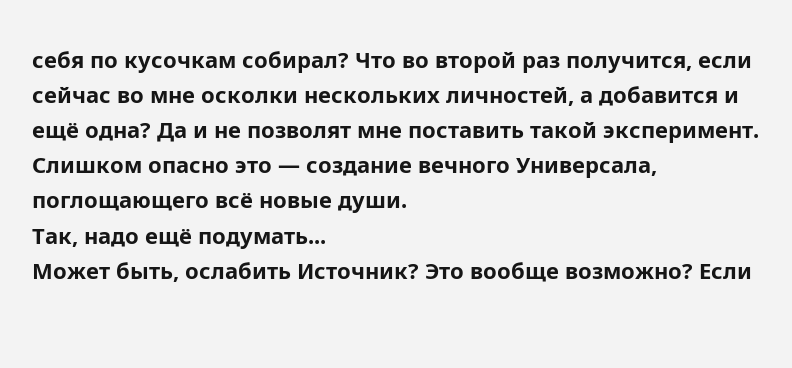себя по кусочкам собирал? Что во второй раз получится, если сейчас во мне осколки нескольких личностей, а добавится и ещё одна? Да и не позволят мне поставить такой эксперимент. Слишком опасно это — создание вечного Универсала, поглощающего всё новые души.
Так, надо ещё подумать...
Может быть, ослабить Источник? Это вообще возможно? Если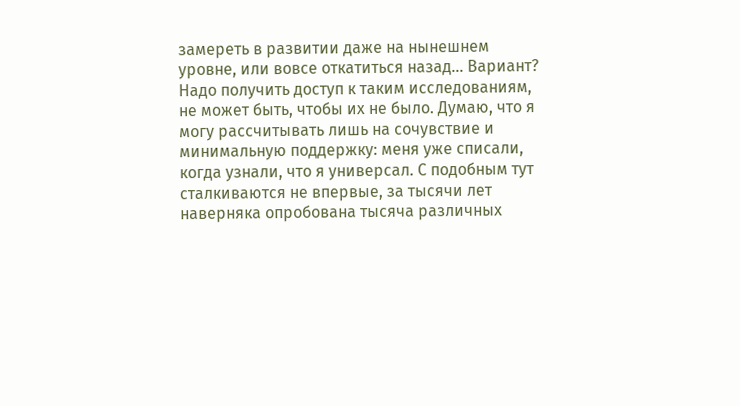замереть в развитии даже на нынешнем уровне, или вовсе откатиться назад... Вариант? Надо получить доступ к таким исследованиям, не может быть, чтобы их не было. Думаю, что я могу рассчитывать лишь на сочувствие и минимальную поддержку: меня уже списали, когда узнали, что я универсал. С подобным тут сталкиваются не впервые, за тысячи лет наверняка опробована тысяча различных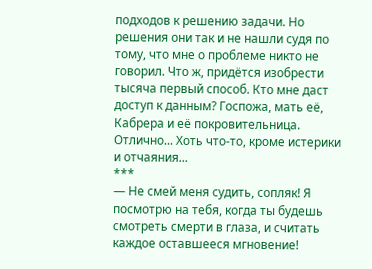подходов к решению задачи. Но решения они так и не нашли судя по тому, что мне о проблеме никто не говорил. Что ж, придётся изобрести тысяча первый способ. Кто мне даст доступ к данным? Госпожа, мать её, Кабрера и её покровительница. Отлично... Хоть что-то, кроме истерики и отчаяния...
***
— Не смей меня судить, сопляк! Я посмотрю на тебя, когда ты будешь смотреть смерти в глаза, и считать каждое оставшееся мгновение!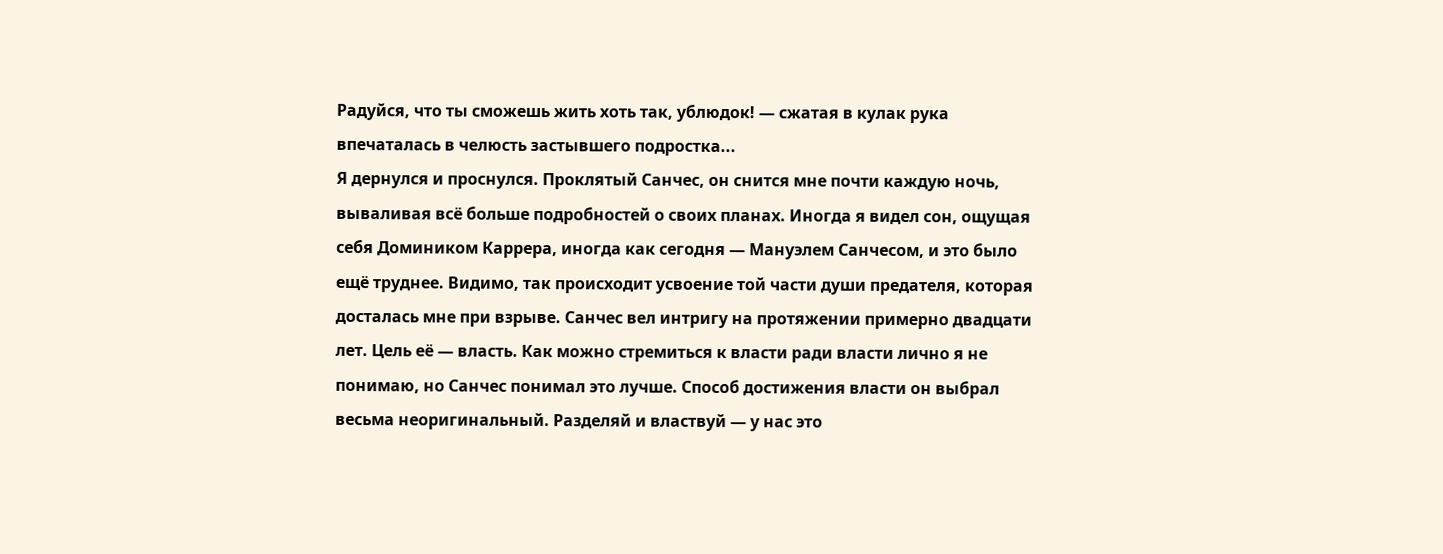Радуйся, что ты сможешь жить хоть так, ублюдок! — сжатая в кулак рука впечаталась в челюсть застывшего подростка...
Я дернулся и проснулся. Проклятый Санчес, он снится мне почти каждую ночь, вываливая всё больше подробностей о своих планах. Иногда я видел сон, ощущая себя Домиником Каррера, иногда как сегодня — Мануэлем Санчесом, и это было ещё труднее. Видимо, так происходит усвоение той части души предателя, которая досталась мне при взрыве. Санчес вел интригу на протяжении примерно двадцати лет. Цель её — власть. Как можно стремиться к власти ради власти лично я не понимаю, но Санчес понимал это лучше. Способ достижения власти он выбрал весьма неоригинальный. Разделяй и властвуй — у нас это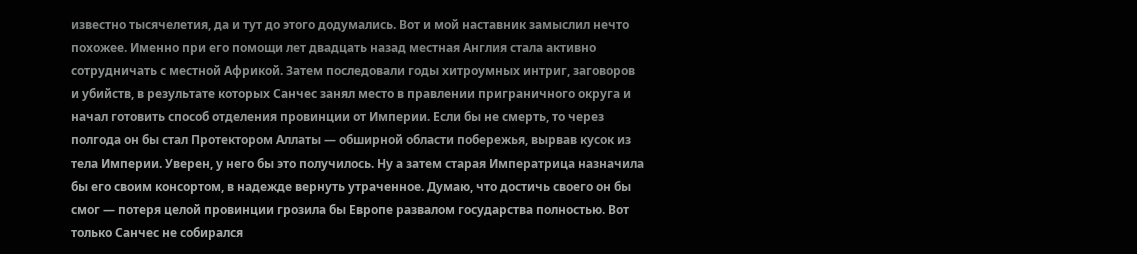известно тысячелетия, да и тут до этого додумались. Вот и мой наставник замыслил нечто похожее. Именно при его помощи лет двадцать назад местная Англия стала активно сотрудничать с местной Африкой. Затем последовали годы хитроумных интриг, заговоров и убийств, в результате которых Санчес занял место в правлении приграничного округа и начал готовить способ отделения провинции от Империи. Если бы не смерть, то через полгода он бы стал Протектором Аллаты — обширной области побережья, вырвав кусок из тела Империи. Уверен, у него бы это получилось. Ну а затем старая Императрица назначила бы его своим консортом, в надежде вернуть утраченное. Думаю, что достичь своего он бы смог — потеря целой провинции грозила бы Европе развалом государства полностью. Вот только Санчес не собирался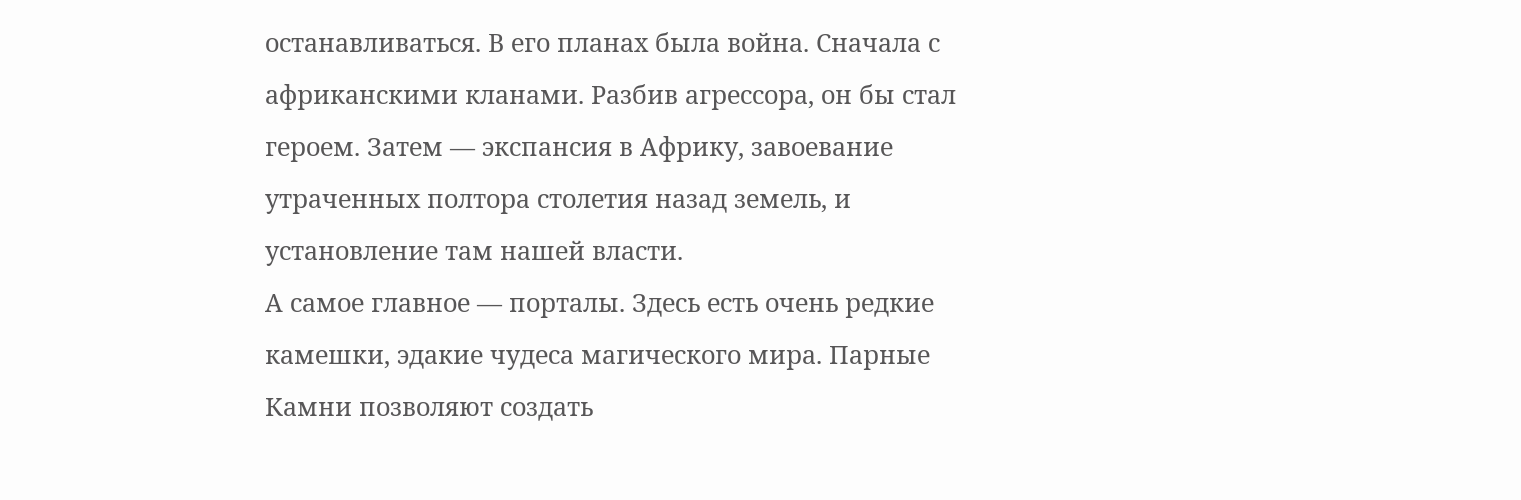останавливаться. В его планах была война. Сначала с африканскими кланами. Разбив агрессора, он бы стал героем. Затем — экспансия в Африку, завоевание утраченных полтора столетия назад земель, и установление там нашей власти.
А самое главное — порталы. Здесь есть очень редкие камешки, эдакие чудеса магического мира. Парные Камни позволяют создать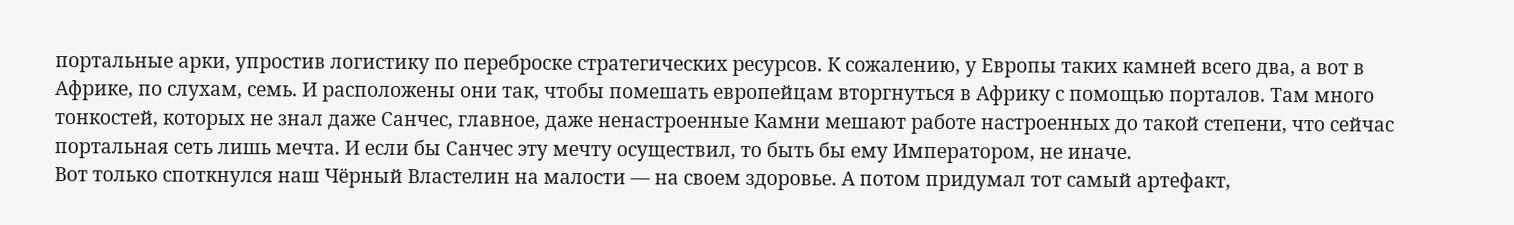портальные арки, упростив логистику по переброске стратегических ресурсов. К сожалению, у Европы таких камней всего два, а вот в Африке, по слухам, семь. И расположены они так, чтобы помешать европейцам вторгнуться в Африку с помощью порталов. Там много тонкостей, которых не знал даже Санчес, главное, даже ненастроенные Камни мешают работе настроенных до такой степени, что сейчас портальная сеть лишь мечта. И если бы Санчес эту мечту осуществил, то быть бы ему Императором, не иначе.
Вот только споткнулся наш Чёрный Властелин на малости — на своем здоровье. А потом придумал тот самый артефакт,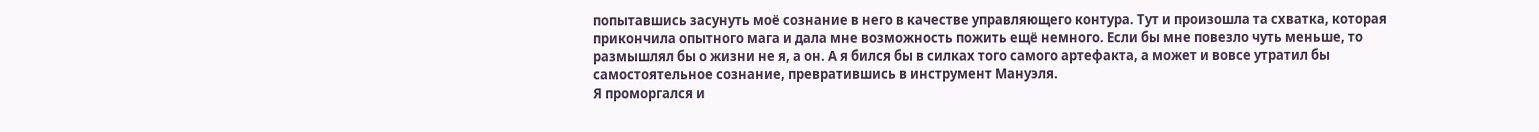попытавшись засунуть моё сознание в него в качестве управляющего контура. Тут и произошла та схватка, которая прикончила опытного мага и дала мне возможность пожить ещё немного. Если бы мне повезло чуть меньше, то размышлял бы о жизни не я, а он. А я бился бы в силках того самого артефакта, а может и вовсе утратил бы самостоятельное сознание, превратившись в инструмент Мануэля.
Я проморгался и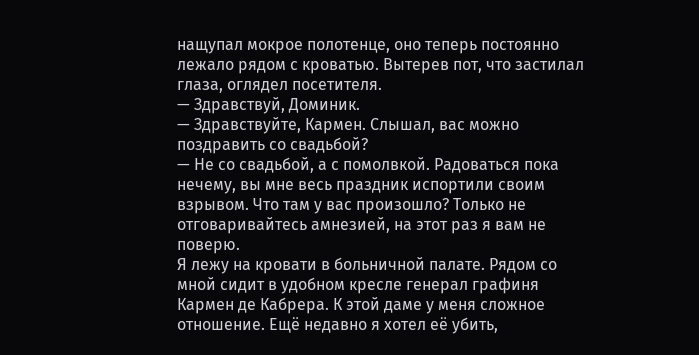нащупал мокрое полотенце, оно теперь постоянно лежало рядом с кроватью. Вытерев пот, что застилал глаза, оглядел посетителя.
— Здравствуй, Доминик.
— Здравствуйте, Кармен. Слышал, вас можно поздравить со свадьбой?
— Не со свадьбой, а с помолвкой. Радоваться пока нечему, вы мне весь праздник испортили своим взрывом. Что там у вас произошло? Только не отговаривайтесь амнезией, на этот раз я вам не поверю.
Я лежу на кровати в больничной палате. Рядом со мной сидит в удобном кресле генерал графиня Кармен де Кабрера. К этой даме у меня сложное отношение. Ещё недавно я хотел её убить,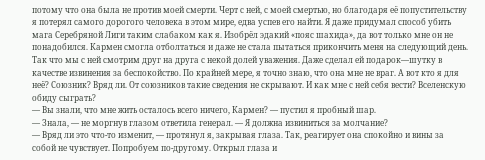потому что она была не против моей смерти. Черт с ней, с моей смертью, но благодаря её попустительству я потерял самого дорогого человека в этом мире, едва успев его найти. Я даже придумал способ убить мага Серебряной Лиги таким слабаком как я. Изобрёл эдакий «пояс шахида», да вот только мне он не понадобился. Кармен смогла отболтаться и даже не стала пытаться прикончить меня на следующий день. Так что мы с ней смотрим друг на друга с некой долей уважения. Даже сделал ей подарок—шутку в качестве извинения за беспокойство. По крайней мере, я точно знаю, что она мне не враг. А вот кто я для неё? Союзник? Вряд ли. От союзников такие сведения не скрывают. И как мне с ней себя вести? Вселенскую обиду сыграть?
— Вы знали, что мне жить осталось всего ничего, Кармен? — пустил я пробный шар.
— Знала, — не моргнув глазом ответила генерал. — Я должна извиниться за молчание?
— Вряд ли это что-то изменит, — протянул я, закрывая глаза. Так, реагирует она спокойно и вины за собой не чувствует. Попробуем по-другому. Открыл глаза и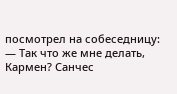посмотрел на собеседницу:
— Так что же мне делать, Кармен? Санчес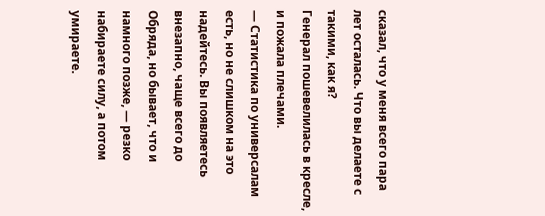сказал, что у меня всего пара лет осталась. Что вы делаете с такими, как я?
Генерал пошевелилась в кресле, и пожала плечами.
— Статистика по универсалам есть, но не слишком на это надейтесь. Вы появляетесь внезапно, чаще всего до Обряда, но бывает, что и намного позже, — резко набираете силу, а потом умираете.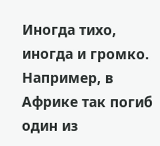Иногда тихо, иногда и громко. Например, в Африке так погиб один из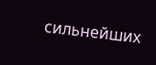сильнейших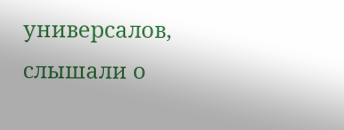универсалов, слышали о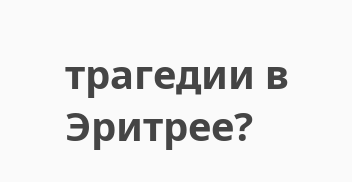трагедии в Эритрее?